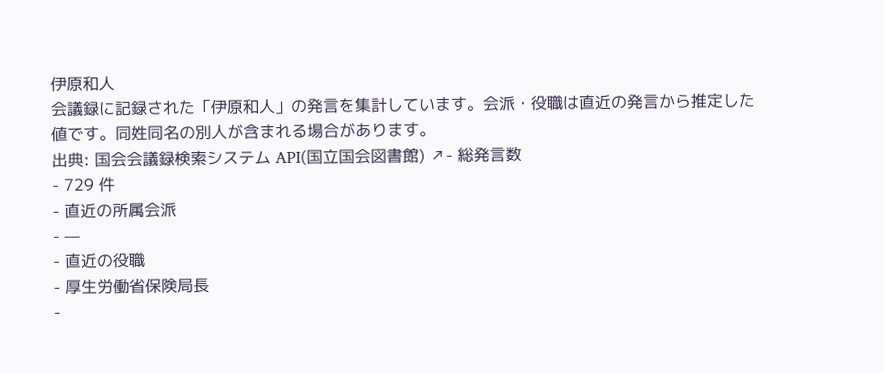伊原和人
会議録に記録された「伊原和人」の発言を集計しています。会派・役職は直近の発言から推定した値です。同姓同名の別人が含まれる場合があります。
出典: 国会会議録検索システム API(国立国会図書館) ↗- 総発言数
- 729 件
- 直近の所属会派
- —
- 直近の役職
- 厚生労働省保険局長
-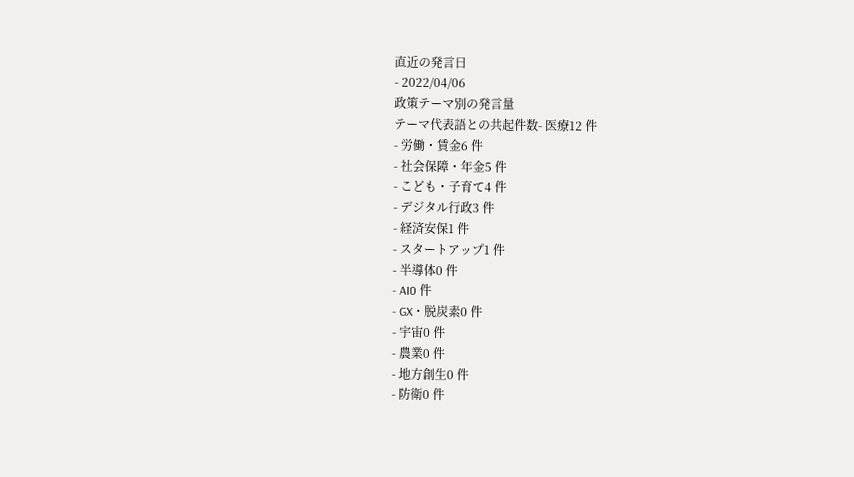直近の発言日
- 2022/04/06
政策テーマ別の発言量
テーマ代表語との共起件数- 医療12 件
- 労働・賃金6 件
- 社会保障・年金5 件
- こども・子育て4 件
- デジタル行政3 件
- 経済安保1 件
- スタートアップ1 件
- 半導体0 件
- AI0 件
- GX・脱炭素0 件
- 宇宙0 件
- 農業0 件
- 地方創生0 件
- 防衛0 件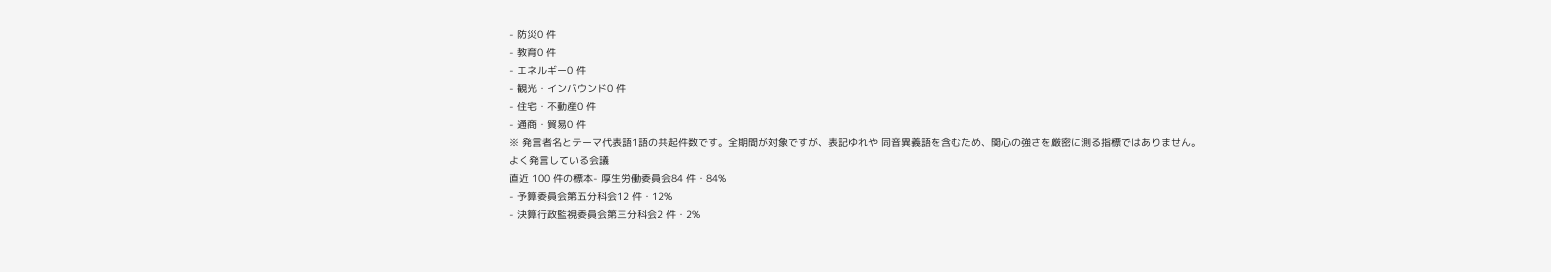- 防災0 件
- 教育0 件
- エネルギー0 件
- 観光・インバウンド0 件
- 住宅・不動産0 件
- 通商・貿易0 件
※ 発言者名とテーマ代表語1語の共起件数です。全期間が対象ですが、表記ゆれや 同音異義語を含むため、関心の強さを厳密に測る指標ではありません。
よく発言している会議
直近 100 件の標本- 厚生労働委員会84 件・84%
- 予算委員会第五分科会12 件・12%
- 決算行政監視委員会第三分科会2 件・2%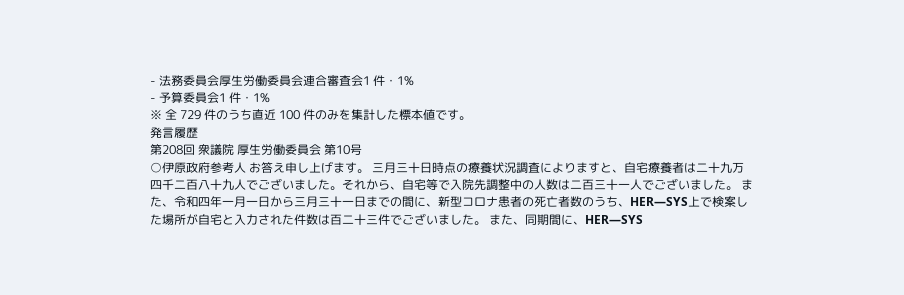- 法務委員会厚生労働委員会連合審査会1 件・1%
- 予算委員会1 件・1%
※ 全 729 件のうち直近 100 件のみを集計した標本値です。
発言履歴
第208回 衆議院 厚生労働委員会 第10号
○伊原政府参考人 お答え申し上げます。 三月三十日時点の療養状況調査によりますと、自宅療養者は二十九万四千二百八十九人でございました。それから、自宅等で入院先調整中の人数は二百三十一人でございました。 また、令和四年一月一日から三月三十一日までの間に、新型コロナ患者の死亡者数のうち、HER―SYS上で検案した場所が自宅と入力された件数は百二十三件でございました。 また、同期間に、HER―SYS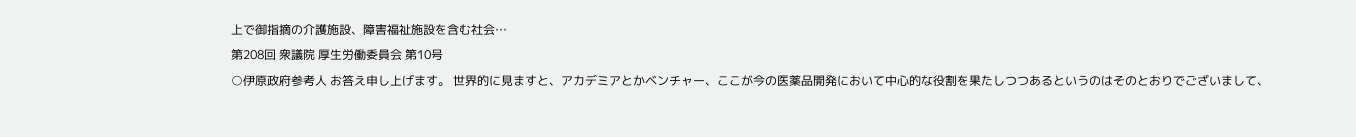上で御指摘の介護施設、障害福祉施設を含む社会…
第208回 衆議院 厚生労働委員会 第10号
○伊原政府参考人 お答え申し上げます。 世界的に見ますと、アカデミアとかベンチャー、ここが今の医薬品開発において中心的な役割を果たしつつあるというのはそのとおりでございまして、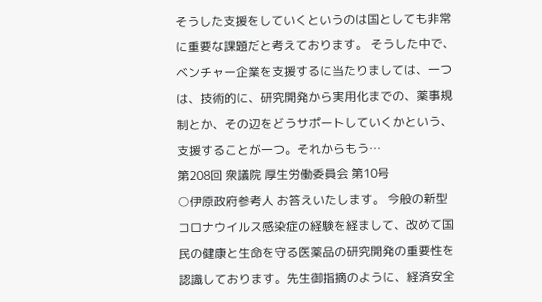そうした支援をしていくというのは国としても非常に重要な課題だと考えております。 そうした中で、ベンチャー企業を支援するに当たりましては、一つは、技術的に、研究開発から実用化までの、薬事規制とか、その辺をどうサポートしていくかという、支援することが一つ。それからもう…
第208回 衆議院 厚生労働委員会 第10号
○伊原政府参考人 お答えいたします。 今般の新型コロナウイルス感染症の経験を経まして、改めて国民の健康と生命を守る医薬品の研究開発の重要性を認識しております。先生御指摘のように、経済安全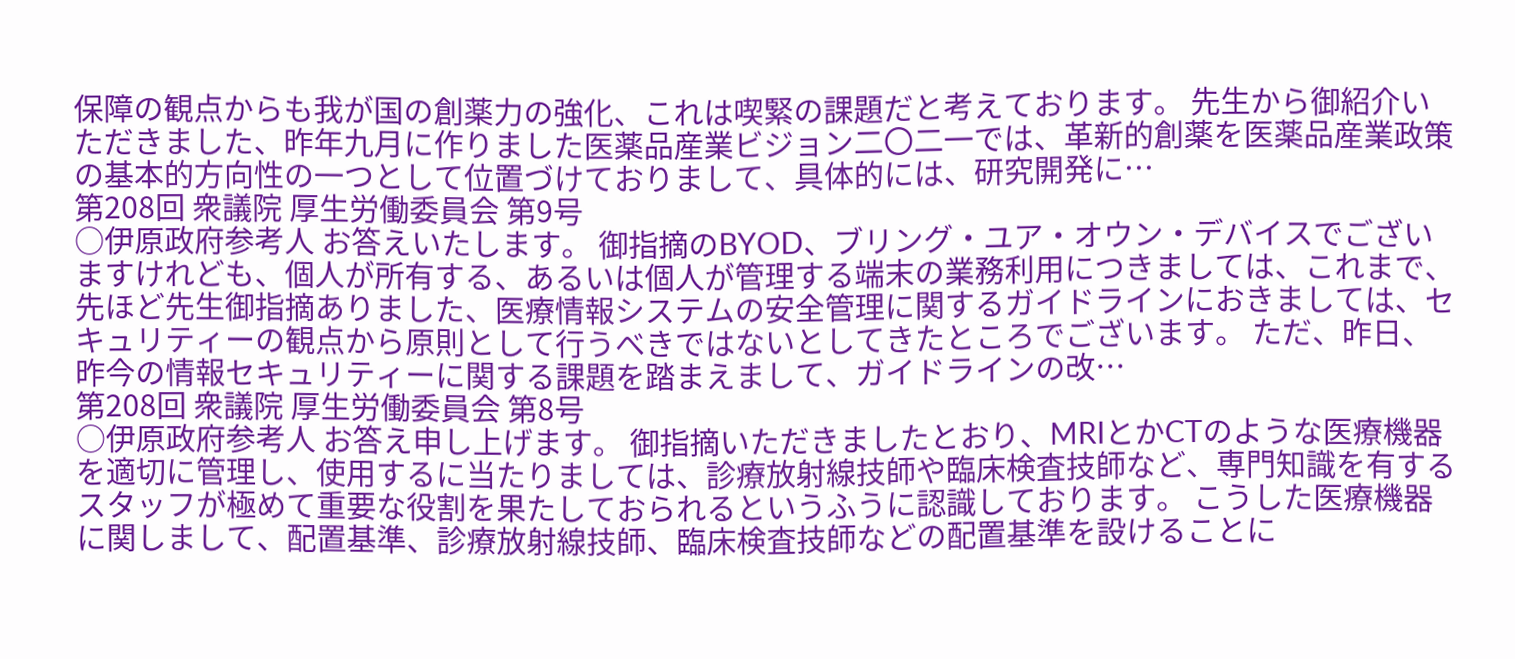保障の観点からも我が国の創薬力の強化、これは喫緊の課題だと考えております。 先生から御紹介いただきました、昨年九月に作りました医薬品産業ビジョン二〇二一では、革新的創薬を医薬品産業政策の基本的方向性の一つとして位置づけておりまして、具体的には、研究開発に…
第208回 衆議院 厚生労働委員会 第9号
○伊原政府参考人 お答えいたします。 御指摘のBYOD、ブリング・ユア・オウン・デバイスでございますけれども、個人が所有する、あるいは個人が管理する端末の業務利用につきましては、これまで、先ほど先生御指摘ありました、医療情報システムの安全管理に関するガイドラインにおきましては、セキュリティーの観点から原則として行うべきではないとしてきたところでございます。 ただ、昨日、昨今の情報セキュリティーに関する課題を踏まえまして、ガイドラインの改…
第208回 衆議院 厚生労働委員会 第8号
○伊原政府参考人 お答え申し上げます。 御指摘いただきましたとおり、MRIとかCTのような医療機器を適切に管理し、使用するに当たりましては、診療放射線技師や臨床検査技師など、専門知識を有するスタッフが極めて重要な役割を果たしておられるというふうに認識しております。 こうした医療機器に関しまして、配置基準、診療放射線技師、臨床検査技師などの配置基準を設けることに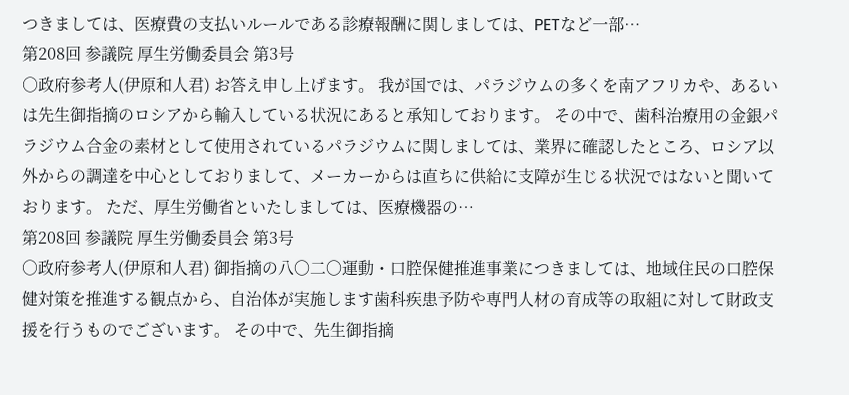つきましては、医療費の支払いルールである診療報酬に関しましては、PETなど一部…
第208回 参議院 厚生労働委員会 第3号
○政府参考人(伊原和人君) お答え申し上げます。 我が国では、パラジウムの多くを南アフリカや、あるいは先生御指摘のロシアから輸入している状況にあると承知しております。 その中で、歯科治療用の金銀パラジウム合金の素材として使用されているパラジウムに関しましては、業界に確認したところ、ロシア以外からの調達を中心としておりまして、メーカーからは直ちに供給に支障が生じる状況ではないと聞いております。 ただ、厚生労働省といたしましては、医療機器の…
第208回 参議院 厚生労働委員会 第3号
○政府参考人(伊原和人君) 御指摘の八〇二〇運動・口腔保健推進事業につきましては、地域住民の口腔保健対策を推進する観点から、自治体が実施します歯科疾患予防や専門人材の育成等の取組に対して財政支援を行うものでございます。 その中で、先生御指摘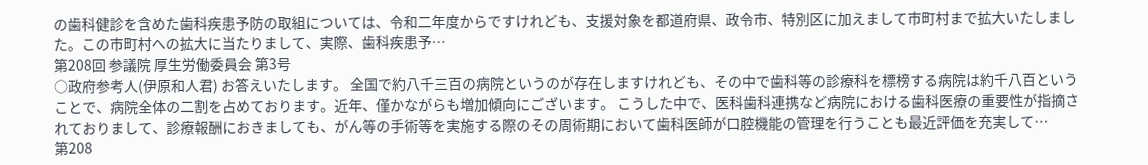の歯科健診を含めた歯科疾患予防の取組については、令和二年度からですけれども、支援対象を都道府県、政令市、特別区に加えまして市町村まで拡大いたしました。この市町村への拡大に当たりまして、実際、歯科疾患予…
第208回 参議院 厚生労働委員会 第3号
○政府参考人(伊原和人君) お答えいたします。 全国で約八千三百の病院というのが存在しますけれども、その中で歯科等の診療科を標榜する病院は約千八百ということで、病院全体の二割を占めております。近年、僅かながらも増加傾向にございます。 こうした中で、医科歯科連携など病院における歯科医療の重要性が指摘されておりまして、診療報酬におきましても、がん等の手術等を実施する際のその周術期において歯科医師が口腔機能の管理を行うことも最近評価を充実して…
第208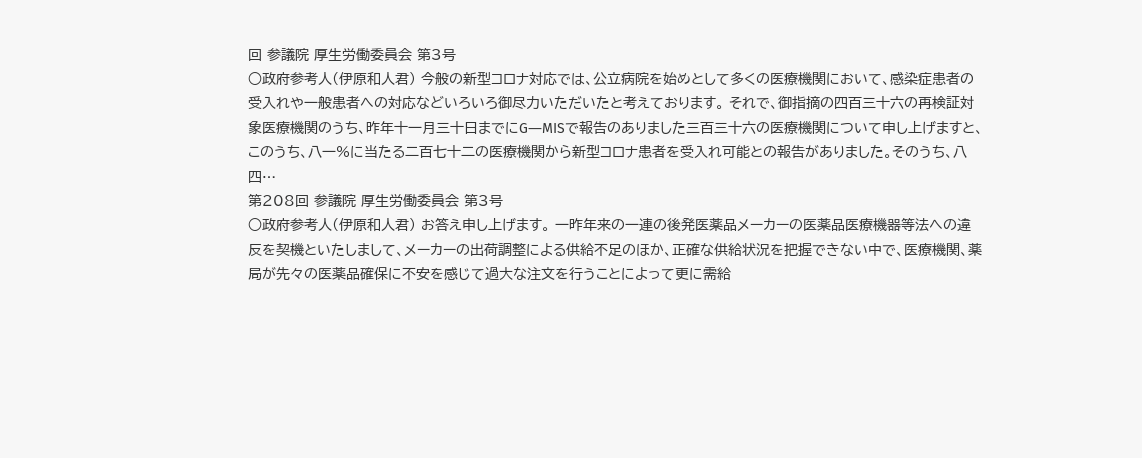回 参議院 厚生労働委員会 第3号
○政府参考人(伊原和人君) 今般の新型コロナ対応では、公立病院を始めとして多くの医療機関において、感染症患者の受入れや一般患者への対応などいろいろ御尽力いただいたと考えております。 それで、御指摘の四百三十六の再検証対象医療機関のうち、昨年十一月三十日までにG―MISで報告のありました三百三十六の医療機関について申し上げますと、このうち、八一%に当たる二百七十二の医療機関から新型コロナ患者を受入れ可能との報告がありました。そのうち、八四…
第208回 参議院 厚生労働委員会 第3号
○政府参考人(伊原和人君) お答え申し上げます。 一昨年来の一連の後発医薬品メーカーの医薬品医療機器等法への違反を契機といたしまして、メーカーの出荷調整による供給不足のほか、正確な供給状況を把握できない中で、医療機関、薬局が先々の医薬品確保に不安を感じて過大な注文を行うことによって更に需給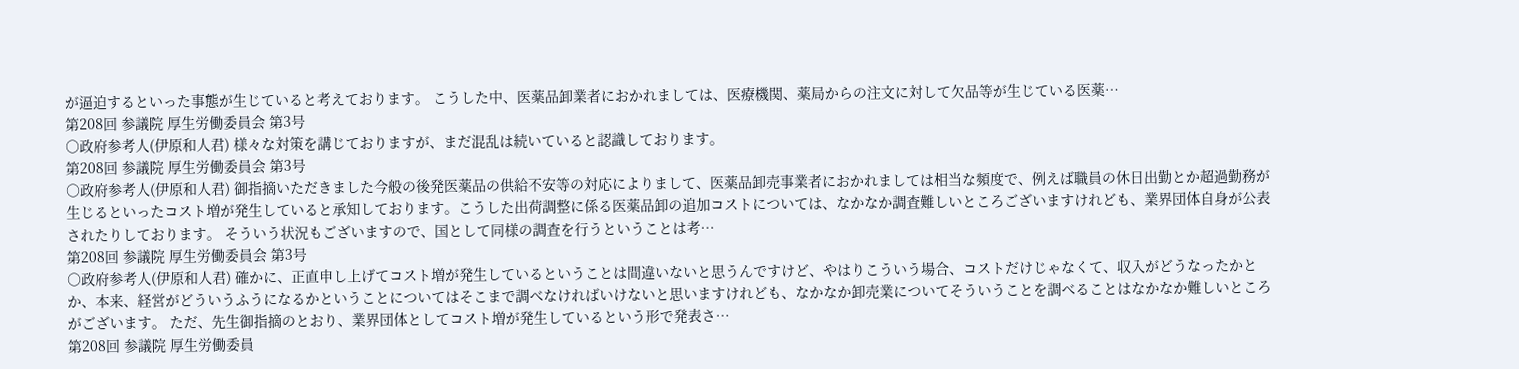が逼迫するといった事態が生じていると考えております。 こうした中、医薬品卸業者におかれましては、医療機関、薬局からの注文に対して欠品等が生じている医薬…
第208回 参議院 厚生労働委員会 第3号
○政府参考人(伊原和人君) 様々な対策を講じておりますが、まだ混乱は続いていると認識しております。
第208回 参議院 厚生労働委員会 第3号
○政府参考人(伊原和人君) 御指摘いただきました今般の後発医薬品の供給不安等の対応によりまして、医薬品卸売事業者におかれましては相当な頻度で、例えば職員の休日出勤とか超過勤務が生じるといったコスト増が発生していると承知しております。こうした出荷調整に係る医薬品卸の追加コストについては、なかなか調査難しいところございますけれども、業界団体自身が公表されたりしております。 そういう状況もございますので、国として同様の調査を行うということは考…
第208回 参議院 厚生労働委員会 第3号
○政府参考人(伊原和人君) 確かに、正直申し上げてコスト増が発生しているということは間違いないと思うんですけど、やはりこういう場合、コストだけじゃなくて、収入がどうなったかとか、本来、経営がどういうふうになるかということについてはそこまで調べなければいけないと思いますけれども、なかなか卸売業についてそういうことを調べることはなかなか難しいところがございます。 ただ、先生御指摘のとおり、業界団体としてコスト増が発生しているという形で発表さ…
第208回 参議院 厚生労働委員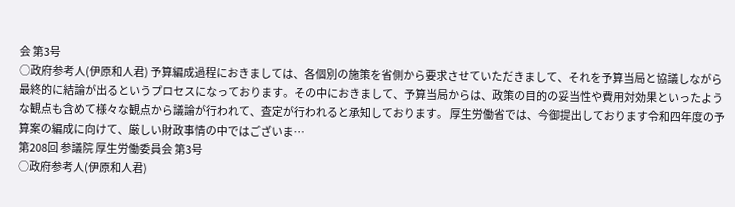会 第3号
○政府参考人(伊原和人君) 予算編成過程におきましては、各個別の施策を省側から要求させていただきまして、それを予算当局と協議しながら最終的に結論が出るというプロセスになっております。その中におきまして、予算当局からは、政策の目的の妥当性や費用対効果といったような観点も含めて様々な観点から議論が行われて、査定が行われると承知しております。 厚生労働省では、今御提出しております令和四年度の予算案の編成に向けて、厳しい財政事情の中ではございま…
第208回 参議院 厚生労働委員会 第3号
○政府参考人(伊原和人君)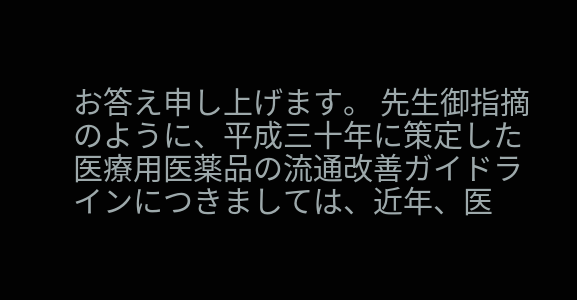お答え申し上げます。 先生御指摘のように、平成三十年に策定した医療用医薬品の流通改善ガイドラインにつきましては、近年、医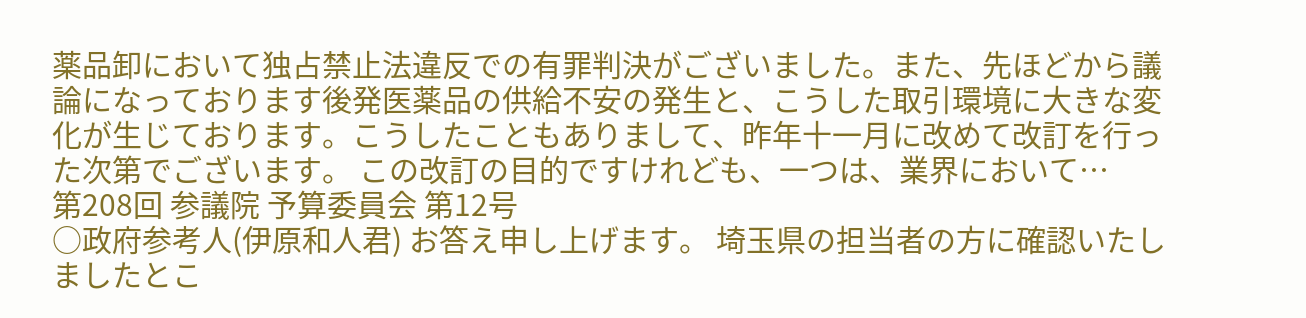薬品卸において独占禁止法違反での有罪判決がございました。また、先ほどから議論になっております後発医薬品の供給不安の発生と、こうした取引環境に大きな変化が生じております。こうしたこともありまして、昨年十一月に改めて改訂を行った次第でございます。 この改訂の目的ですけれども、一つは、業界において…
第208回 参議院 予算委員会 第12号
○政府参考人(伊原和人君) お答え申し上げます。 埼玉県の担当者の方に確認いたしましたとこ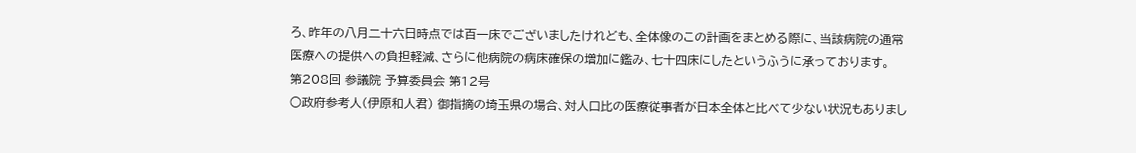ろ、昨年の八月二十六日時点では百一床でございましたけれども、全体像のこの計画をまとめる際に、当該病院の通常医療への提供への負担軽減、さらに他病院の病床確保の増加に鑑み、七十四床にしたというふうに承っております。
第208回 参議院 予算委員会 第12号
○政府参考人(伊原和人君) 御指摘の埼玉県の場合、対人口比の医療従事者が日本全体と比べて少ない状況もありまし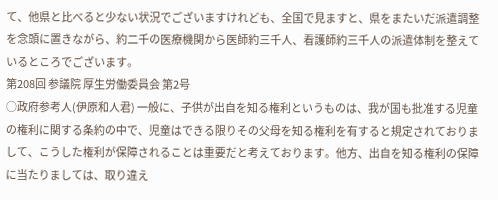て、他県と比べると少ない状況でございますけれども、全国で見ますと、県をまたいだ派遣調整を念頭に置きながら、約二千の医療機関から医師約三千人、看護師約三千人の派遣体制を整えているところでございます。
第208回 参議院 厚生労働委員会 第2号
○政府参考人(伊原和人君) 一般に、子供が出自を知る権利というものは、我が国も批准する児童の権利に関する条約の中で、児童はできる限りその父母を知る権利を有すると規定されておりまして、こうした権利が保障されることは重要だと考えております。他方、出自を知る権利の保障に当たりましては、取り違え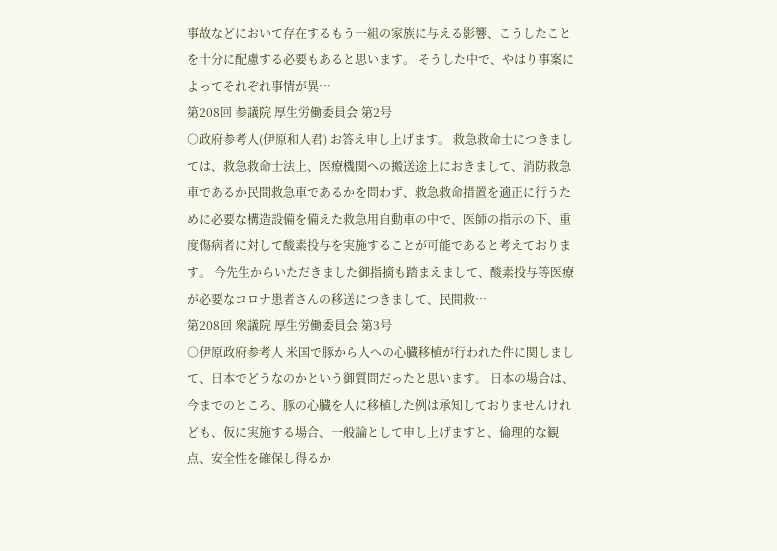事故などにおいて存在するもう一組の家族に与える影響、こうしたことを十分に配慮する必要もあると思います。 そうした中で、やはり事案によってそれぞれ事情が異…
第208回 参議院 厚生労働委員会 第2号
○政府参考人(伊原和人君) お答え申し上げます。 救急救命士につきましては、救急救命士法上、医療機関への搬送途上におきまして、消防救急車であるか民間救急車であるかを問わず、救急救命措置を適正に行うために必要な構造設備を備えた救急用自動車の中で、医師の指示の下、重度傷病者に対して酸素投与を実施することが可能であると考えております。 今先生からいただきました御指摘も踏まえまして、酸素投与等医療が必要なコロナ患者さんの移送につきまして、民間救…
第208回 衆議院 厚生労働委員会 第3号
○伊原政府参考人 米国で豚から人への心臓移植が行われた件に関しまして、日本でどうなのかという御質問だったと思います。 日本の場合は、今までのところ、豚の心臓を人に移植した例は承知しておりませんけれども、仮に実施する場合、一般論として申し上げますと、倫理的な観点、安全性を確保し得るか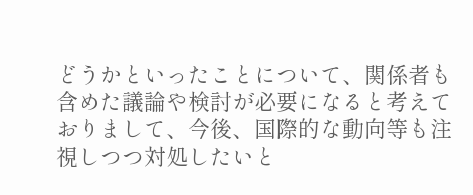どうかといったことについて、関係者も含めた議論や検討が必要になると考えておりまして、今後、国際的な動向等も注視しつつ対処したいと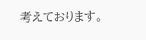考えております。